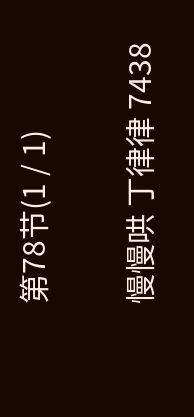第78节(1 / 1)

慢慢哄 丁律律 7438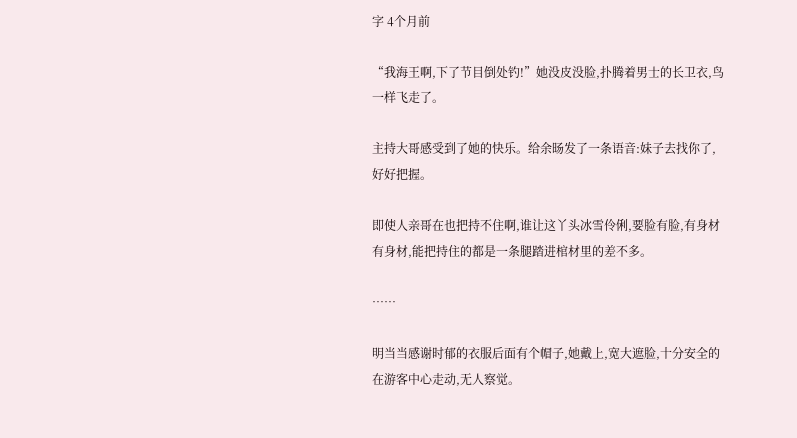字 4个月前

“我海王啊,下了节目倒处钓!”她没皮没脸,扑腾着男士的长卫衣,鸟一样飞走了。

主持大哥感受到了她的快乐。给余旸发了一条语音:妹子去找你了,好好把握。

即使人亲哥在也把持不住啊,谁让这丫头冰雪伶俐,要脸有脸,有身材有身材,能把持住的都是一条腿踏进棺材里的差不多。

……

明当当感谢时郁的衣服后面有个帽子,她戴上,宽大遮脸,十分安全的在游客中心走动,无人察觉。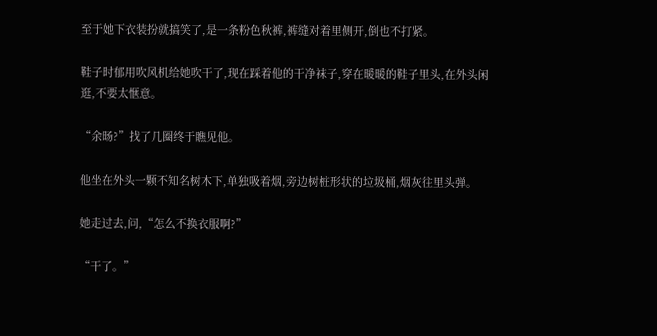至于她下衣装扮就搞笑了,是一条粉色秋裤,裤缝对着里侧开,倒也不打紧。

鞋子时郁用吹风机给她吹干了,现在踩着他的干净袜子,穿在暖暖的鞋子里头,在外头闲逛,不要太惬意。

“余旸?”找了几圈终于瞧见他。

他坐在外头一颗不知名树木下,单独吸着烟,旁边树桩形状的垃圾桶,烟灰往里头弹。

她走过去,问,“怎么不换衣服啊?”

“干了。”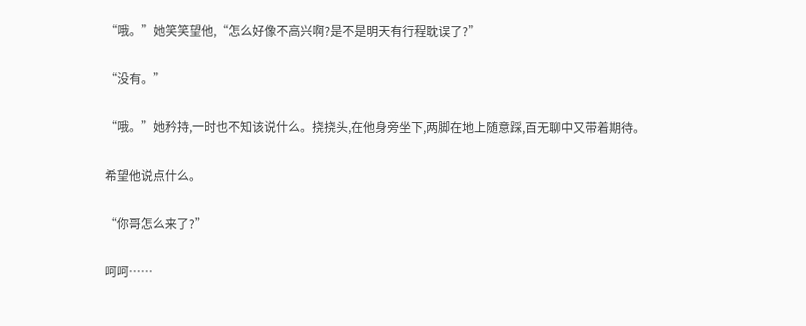“哦。”她笑笑望他,“怎么好像不高兴啊?是不是明天有行程耽误了?”

“没有。”

“哦。”她矜持,一时也不知该说什么。挠挠头,在他身旁坐下,两脚在地上随意踩,百无聊中又带着期待。

希望他说点什么。

“你哥怎么来了?”

呵呵……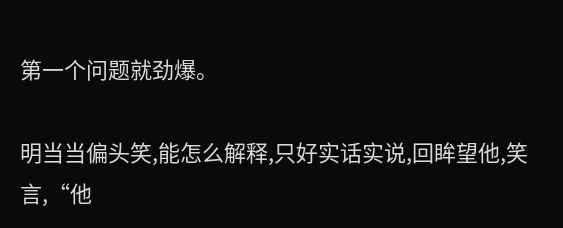第一个问题就劲爆。

明当当偏头笑,能怎么解释,只好实话实说,回眸望他,笑言,“他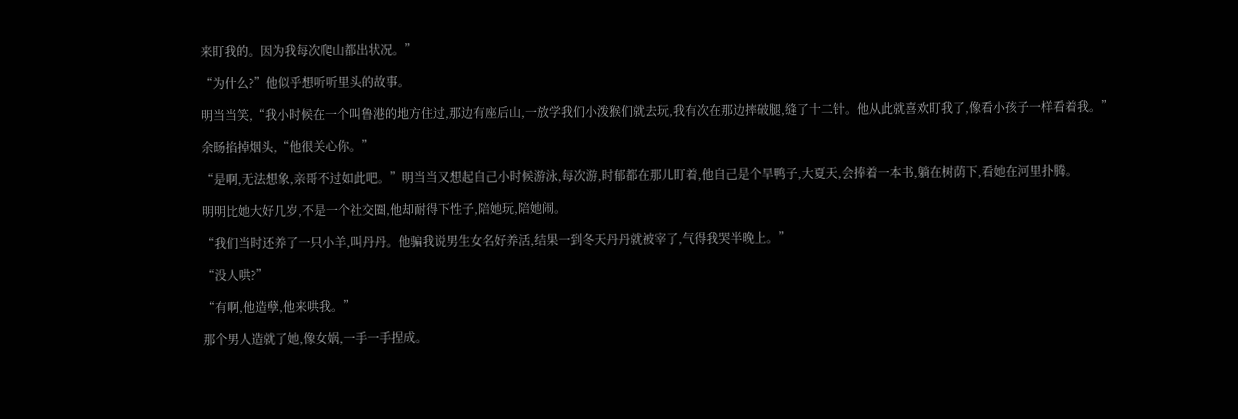来盯我的。因为我每次爬山都出状况。”

“为什么?”他似乎想听听里头的故事。

明当当笑,“我小时候在一个叫鲁港的地方住过,那边有座后山,一放学我们小泼猴们就去玩,我有次在那边摔破腿,缝了十二针。他从此就喜欢盯我了,像看小孩子一样看着我。”

余旸掐掉烟头,“他很关心你。”

“是啊,无法想象,亲哥不过如此吧。”明当当又想起自己小时候游泳,每次游,时郁都在那儿盯着,他自己是个旱鸭子,大夏天,会捧着一本书,躺在树荫下,看她在河里扑腾。

明明比她大好几岁,不是一个社交圈,他却耐得下性子,陪她玩,陪她闹。

“我们当时还养了一只小羊,叫丹丹。他骗我说男生女名好养活,结果一到冬天丹丹就被宰了,气得我哭半晚上。”

“没人哄?”

“有啊,他造孽,他来哄我。”

那个男人造就了她,像女娲,一手一手捏成。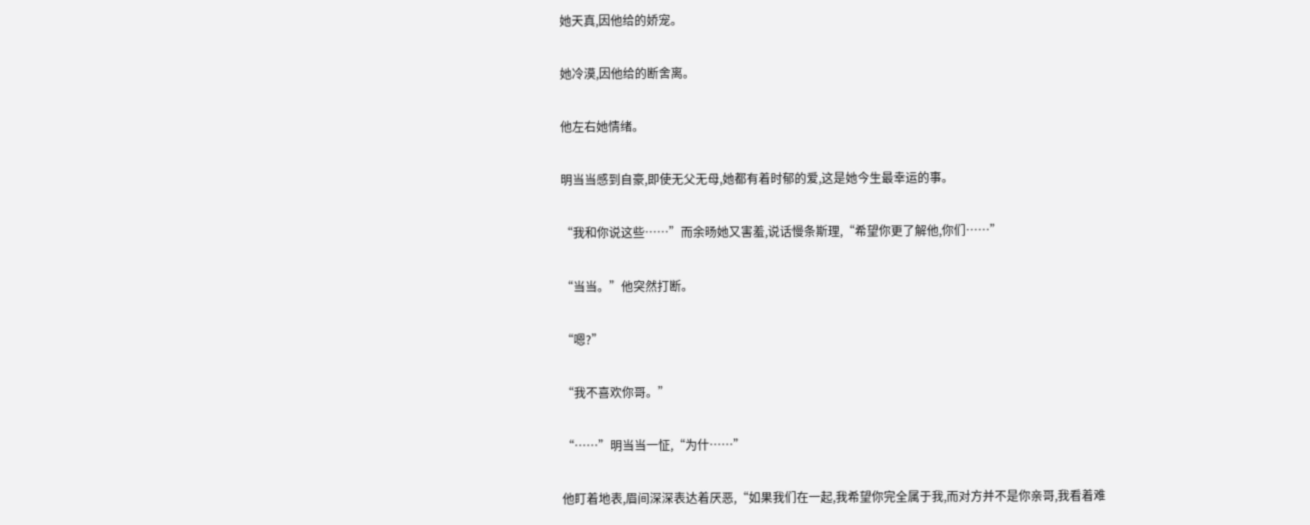她天真,因他给的娇宠。

她冷漠,因他给的断舍离。

他左右她情绪。

明当当感到自豪,即使无父无母,她都有着时郁的爱,这是她今生最幸运的事。

“我和你说这些……”而余旸她又害羞,说话慢条斯理,“希望你更了解他,你们……”

“当当。”他突然打断。

“嗯?”

“我不喜欢你哥。”

“……”明当当一怔,“为什……”

他盯着地表,眉间深深表达着厌恶,“如果我们在一起,我希望你完全属于我,而对方并不是你亲哥,我看着难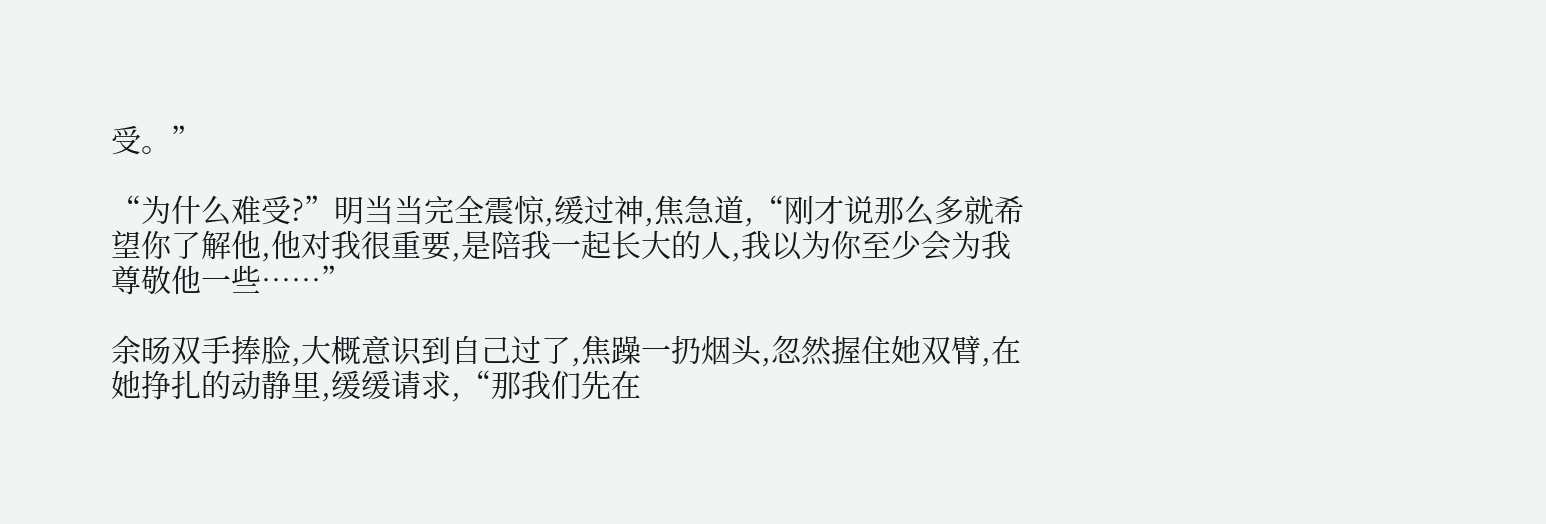受。”

“为什么难受?”明当当完全震惊,缓过神,焦急道,“刚才说那么多就希望你了解他,他对我很重要,是陪我一起长大的人,我以为你至少会为我尊敬他一些……”

余旸双手捧脸,大概意识到自己过了,焦躁一扔烟头,忽然握住她双臂,在她挣扎的动静里,缓缓请求,“那我们先在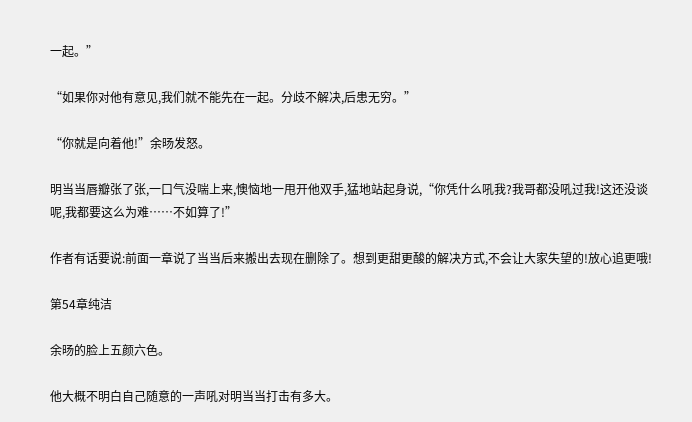一起。”

“如果你对他有意见,我们就不能先在一起。分歧不解决,后患无穷。”

“你就是向着他!”余旸发怒。

明当当唇瓣张了张,一口气没喘上来,懊恼地一甩开他双手,猛地站起身说,“你凭什么吼我?我哥都没吼过我!这还没谈呢,我都要这么为难……不如算了!”

作者有话要说:前面一章说了当当后来搬出去现在删除了。想到更甜更酸的解决方式,不会让大家失望的!放心追更哦!

第54章纯洁

余旸的脸上五颜六色。

他大概不明白自己随意的一声吼对明当当打击有多大。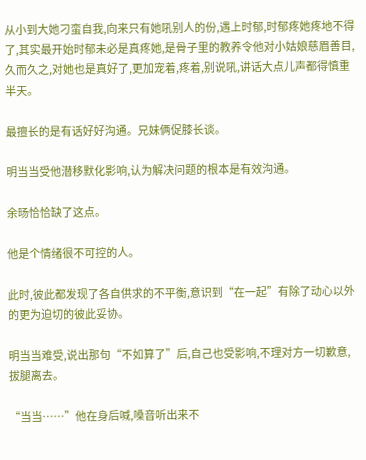从小到大她刁蛮自我,向来只有她吼别人的份,遇上时郁,时郁疼她疼地不得了,其实最开始时郁未必是真疼她,是骨子里的教养令他对小姑娘慈眉善目,久而久之,对她也是真好了,更加宠着,疼着,别说吼,讲话大点儿声都得慎重半天。

最擅长的是有话好好沟通。兄妹俩促膝长谈。

明当当受他潜移默化影响,认为解决问题的根本是有效沟通。

余旸恰恰缺了这点。

他是个情绪很不可控的人。

此时,彼此都发现了各自供求的不平衡,意识到“在一起”有除了动心以外的更为迫切的彼此妥协。

明当当难受,说出那句“不如算了”后,自己也受影响,不理对方一切歉意,拔腿离去。

“当当……”他在身后喊,嗓音听出来不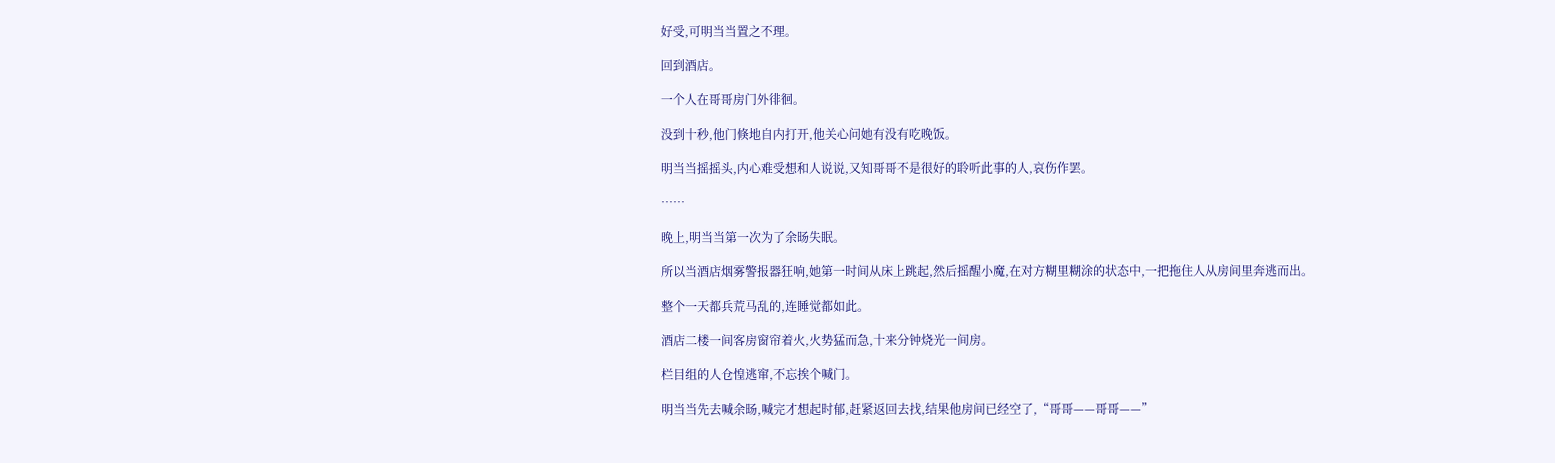好受,可明当当置之不理。

回到酒店。

一个人在哥哥房门外徘徊。

没到十秒,他门倏地自内打开,他关心问她有没有吃晚饭。

明当当摇摇头,内心难受想和人说说,又知哥哥不是很好的聆听此事的人,哀伤作罢。

……

晚上,明当当第一次为了余旸失眠。

所以当酒店烟雾警报器狂响,她第一时间从床上跳起,然后摇醒小魔,在对方糊里糊涂的状态中,一把拖住人从房间里奔逃而出。

整个一天都兵荒马乱的,连睡觉都如此。

酒店二楼一间客房窗帘着火,火势猛而急,十来分钟烧光一间房。

栏目组的人仓惶逃窜,不忘挨个喊门。

明当当先去喊余旸,喊完才想起时郁,赶紧返回去找,结果他房间已经空了,“哥哥——哥哥——”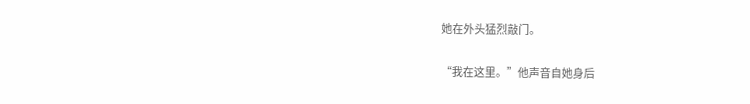她在外头猛烈敲门。

“我在这里。”他声音自她身后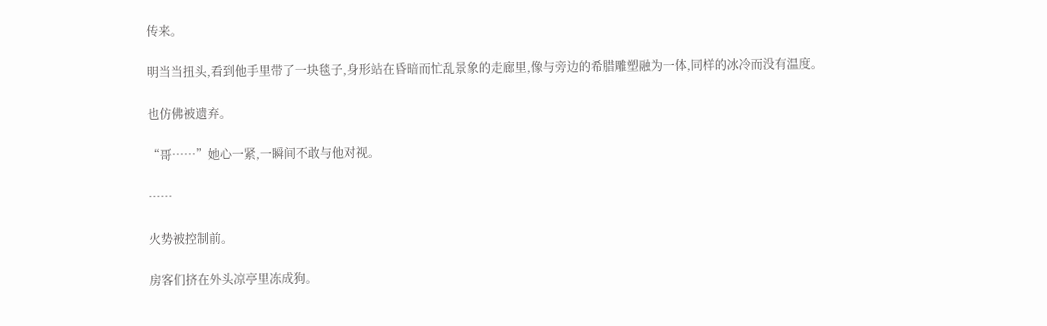传来。

明当当扭头,看到他手里带了一块毯子,身形站在昏暗而忙乱景象的走廊里,像与旁边的希腊雕塑融为一体,同样的冰冷而没有温度。

也仿佛被遗弃。

“哥……”她心一紧,一瞬间不敢与他对视。

……

火势被控制前。

房客们挤在外头凉亭里冻成狗。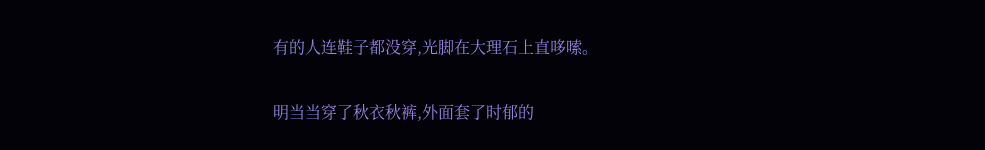有的人连鞋子都没穿,光脚在大理石上直哆嗦。

明当当穿了秋衣秋裤,外面套了时郁的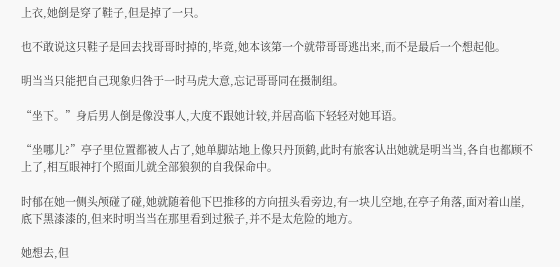上衣,她倒是穿了鞋子,但是掉了一只。

也不敢说这只鞋子是回去找哥哥时掉的,毕竟,她本该第一个就带哥哥逃出来,而不是最后一个想起他。

明当当只能把自己现象归咎于一时马虎大意,忘记哥哥同在摄制组。

“坐下。”身后男人倒是像没事人,大度不跟她计较,并居高临下轻轻对她耳语。

“坐哪儿?”亭子里位置都被人占了,她单脚站地上像只丹顶鹤,此时有旅客认出她就是明当当,各自也都顾不上了,相互眼神打个照面儿就全部狼狈的自我保命中。

时郁在她一侧头颅碰了碰,她就随着他下巴推移的方向扭头看旁边,有一块儿空地,在亭子角落,面对着山崖,底下黑漆漆的,但来时明当当在那里看到过猴子,并不是太危险的地方。

她想去,但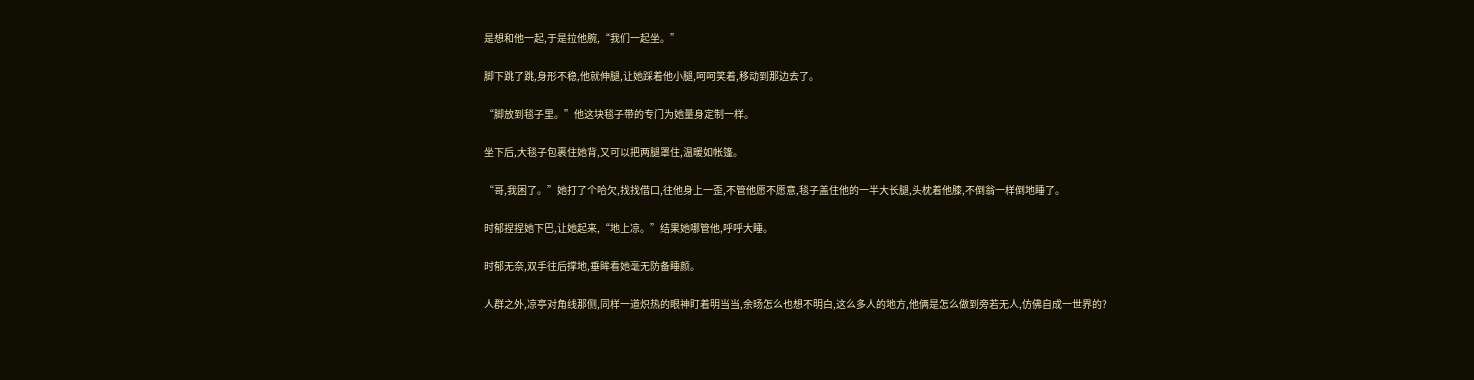是想和他一起,于是拉他腕,“我们一起坐。”

脚下跳了跳,身形不稳,他就伸腿,让她踩着他小腿,呵呵笑着,移动到那边去了。

“脚放到毯子里。”他这块毯子带的专门为她量身定制一样。

坐下后,大毯子包裹住她背,又可以把两腿罩住,温暖如帐篷。

“哥,我困了。”她打了个哈欠,找找借口,往他身上一歪,不管他愿不愿意,毯子盖住他的一半大长腿,头枕着他膝,不倒翁一样倒地睡了。

时郁捏捏她下巴,让她起来,“地上凉。”结果她哪管他,呼呼大睡。

时郁无奈,双手往后撑地,垂眸看她毫无防备睡颜。

人群之外,凉亭对角线那侧,同样一道炽热的眼神盯着明当当,余旸怎么也想不明白,这么多人的地方,他俩是怎么做到旁若无人,仿佛自成一世界的?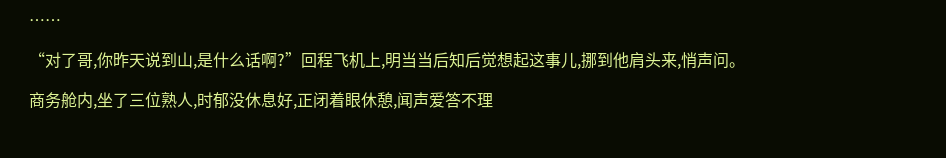……

“对了哥,你昨天说到山,是什么话啊?”回程飞机上,明当当后知后觉想起这事儿,挪到他肩头来,悄声问。

商务舱内,坐了三位熟人,时郁没休息好,正闭着眼休憩,闻声爱答不理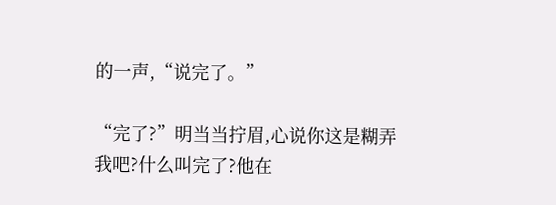的一声,“说完了。”

“完了?”明当当拧眉,心说你这是糊弄我吧?什么叫完了?他在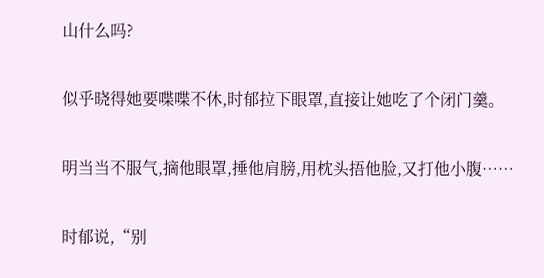山什么吗?

似乎晓得她要喋喋不休,时郁拉下眼罩,直接让她吃了个闭门羹。

明当当不服气,摘他眼罩,捶他肩膀,用枕头捂他脸,又打他小腹……

时郁说,“别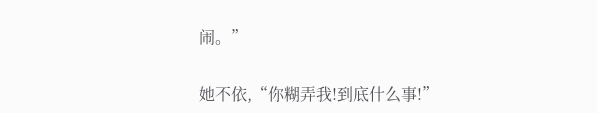闹。”

她不依,“你糊弄我!到底什么事!”